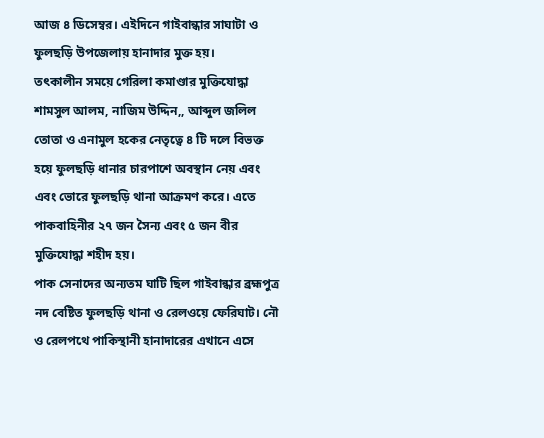আজ ৪ ডিসেম্বর। এইদিনে গাইবান্ধার সাঘাটা ও ফুলছড়ি উপজেলায় হানাদার মুক্ত হয়।
তৎকালীন সময়ে গেরিলা কমাণ্ডার মুক্তিযোদ্ধা শামসুল আলম, নাজিম উদ্দিন,, আব্দুল জলিল তোতা ও এনামুল হকের নেতৃত্বে ৪ টি দলে বিভক্ত হয়ে ফুলছড়ি ধানার চারপাশে অবস্থান নেয় এবং এবং ভোরে ফুলছড়ি থানা আক্রমণ করে। এতে পাকবাহিনীর ২৭ জন সৈন্য এবং ৫ জন বীর মুক্তিযোদ্ধা শহীদ হয়।
পাক সেনাদের অন্যতম ঘাটি ছিল গাইবান্ধার ব্রহ্মপুত্র নদ বেষ্টিত ফুলছড়ি থানা ও রেলওয়ে ফেরিঘাট। নৌ ও রেলপথে পাকিস্থানী হানাদারের এখানে এসে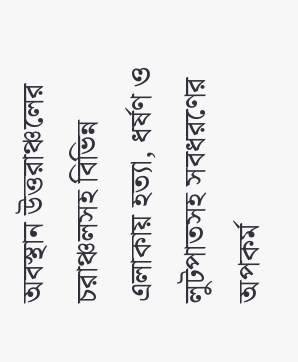অবস্থান উত্তরাঞ্চলের চরাঞ্চলসহ বিভিন্ন এলাকায় হত্যা, ধর্ষণ ও লুটপাতসহ সবধরণের অপকর্ম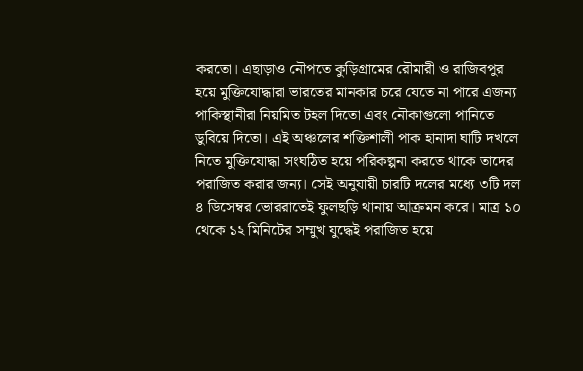করতো। এছাড়াও নৌপতে কুড়িগ্রামের রৌমারী ও রাজিবপুর হয়ে মুক্তিযোদ্ধারা ভারতের মানকার চরে যেতে না পারে এজন্য পাকিস্থানীরা নিয়মিত টহল দিতো এবং নৌকাগুলো পানিতে ডুবিয়ে দিতো। এই অঞ্চলের শক্তিশালী পাক হানাদা ঘাটি দখলে নিতে মুক্তিযোদ্ধা সংঘঠিত হয়ে পরিকল্পনা করতে থাকে তাদের পরাজিত করার জন্য। সেই অনুযায়ী চারটি দলের মধ্যে ৩টি দল ৪ ডিসেম্বর ভোররাতেই ফুলছড়ি থানায় আক্রমন করে। মাত্র ১০ থেকে ১২ মিনিটের সম্মুখ যুদ্ধেই পরাজিত হয়ে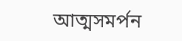আত্মসমর্পন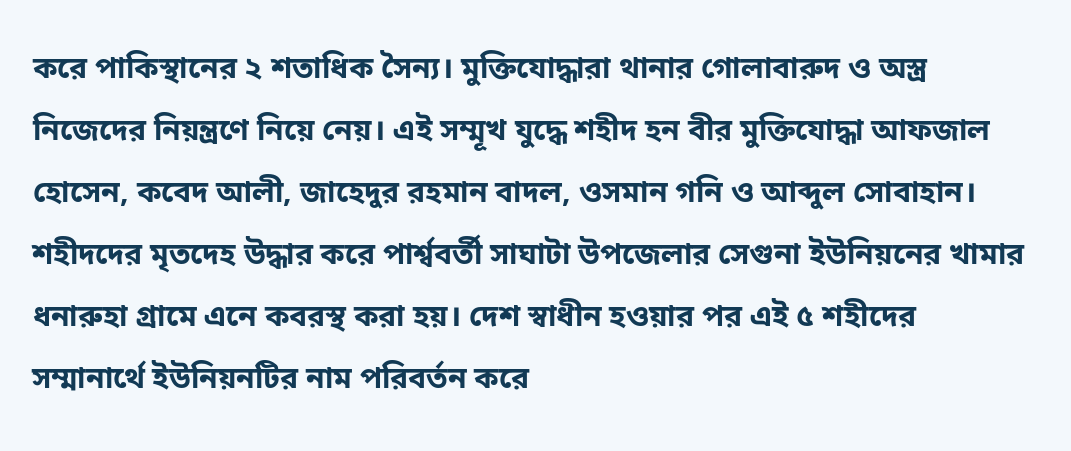করে পাকিস্থানের ২ শতাধিক সৈন্য। মুক্তিযোদ্ধারা থানার গোলাবারুদ ও অস্ত্র নিজেদের নিয়ন্ত্রণে নিয়ে নেয়। এই সম্মূখ যুদ্ধে শহীদ হন বীর মুক্তিযোদ্ধা আফজাল হোসেন, কবেদ আলী, জাহেদুর রহমান বাদল, ওসমান গনি ও আব্দুল সোবাহান।
শহীদদের মৃতদেহ উদ্ধার করে পার্শ্ববর্তী সাঘাটা উপজেলার সেগুনা ইউনিয়নের খামার ধনারুহা গ্রামে এনে কবরস্থ করা হয়। দেশ স্বাধীন হওয়ার পর এই ৫ শহীদের সম্মানার্থে ইউনিয়নটির নাম পরিবর্তন করে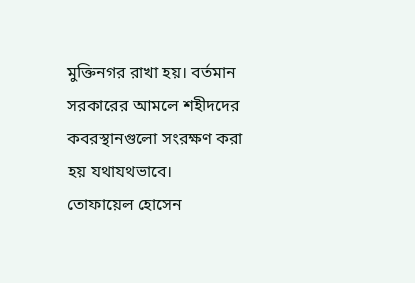মুক্তিনগর রাখা হয়। বর্তমান সরকারের আমলে শহীদদের কবরস্থানগুলো সংরক্ষণ করা হয় যথাযথভাবে।
তোফায়েল হোসেন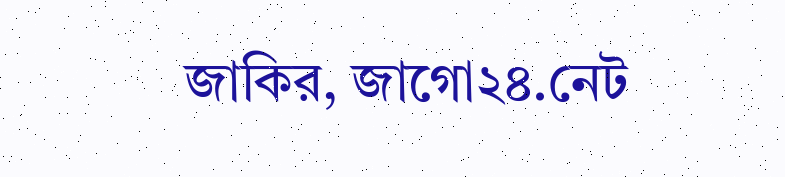জাকির, জাগো২৪.নেট